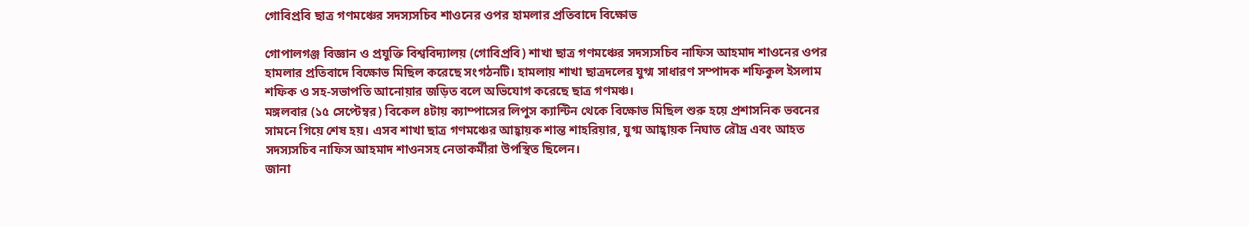গোবিপ্রবি ছাত্র গণমঞ্চের সদস্যসচিব শাওনের ওপর হামলার প্রতিবাদে বিক্ষোভ

গোপালগঞ্জ বিজ্ঞান ও প্রযুক্তি বিশ্ববিদ্যালয় (গোবিপ্রবি) শাখা ছাত্র গণমঞ্চের সদস্যসচিব নাফিস আহমাদ শাওনের ওপর হামলার প্রতিবাদে বিক্ষোভ মিছিল করেছে সংগঠনটি। হামলায় শাখা ছাত্রদলের যুগ্ম সাধারণ সম্পাদক শফিকুল ইসলাম শফিক ও সহ-সভাপতি আনোয়ার জড়িত বলে অভিযোগ করেছে ছাত্র গণমঞ্চ।
মঙ্গলবার (১৫ সেপ্টেম্বর) বিকেল ৪টায় ক্যাম্পাসের লিপুস ক্যান্টিন থেকে বিক্ষোভ মিছিল শুরু হয়ে প্রশাসনিক ভবনের সামনে গিয়ে শেষ হয়। এসব শাখা ছাত্র গণমঞ্চের আহ্বায়ক শান্ত শাহরিয়ার, যুগ্ম আহ্বায়ক নিঘাত রৌদ্র এবং আহত সদস্যসচিব নাফিস আহমাদ শাওনসহ নেতাকর্মীরা উপস্থিত ছিলেন।
জানা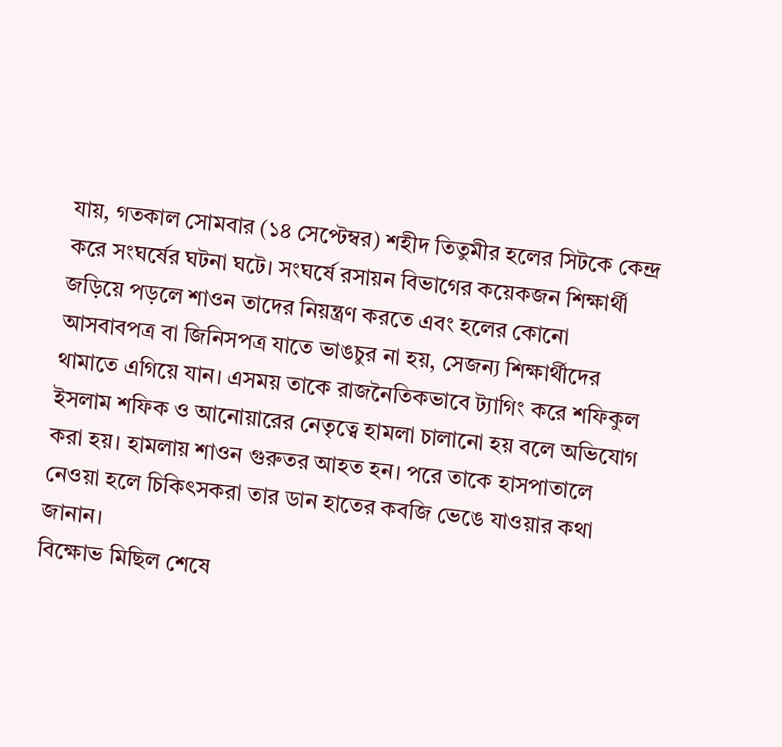যায়, গতকাল সোমবার (১৪ সেপ্টেম্বর) শহীদ তিতুমীর হলের সিটকে কেন্দ্র করে সংঘর্ষের ঘটনা ঘটে। সংঘর্ষে রসায়ন বিভাগের কয়েকজন শিক্ষার্থী জড়িয়ে পড়লে শাওন তাদের নিয়ন্ত্রণ করতে এবং হলের কোনো আসবাবপত্র বা জিনিসপত্র যাতে ভাঙচুর না হয়, সেজন্য শিক্ষার্থীদের থামাতে এগিয়ে যান। এসময় তাকে রাজনৈতিকভাবে ট্যাগিং করে শফিকুল ইসলাম শফিক ও আনোয়ারের নেতৃত্বে হামলা চালানো হয় বলে অভিযোগ করা হয়। হামলায় শাওন গুরুতর আহত হন। পরে তাকে হাসপাতালে নেওয়া হলে চিকিৎসকরা তার ডান হাতের কবজি ভেঙে যাওয়ার কথা জানান।
বিক্ষোভ মিছিল শেষে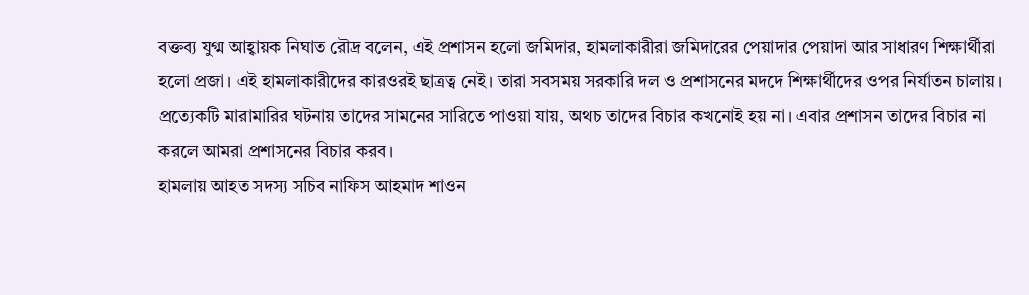বক্তব্য যুগ্ম আহ্বায়ক নিঘাত রৌদ্র বলেন, এই প্রশাসন হলো জমিদার, হামলাকারীরা জমিদারের পেয়াদার পেয়াদা আর সাধারণ শিক্ষার্থীরা হলো প্রজা। এই হামলাকারীদের কারওরই ছাত্রত্ব নেই। তারা সবসময় সরকারি দল ও প্রশাসনের মদদে শিক্ষার্থীদের ওপর নির্যাতন চালায়। প্রত্যেকটি মারামারির ঘটনায় তাদের সামনের সারিতে পাওয়া যায়, অথচ তাদের বিচার কখনোই হয় না। এবার প্রশাসন তাদের বিচার না করলে আমরা প্রশাসনের বিচার করব।
হামলায় আহত সদস্য সচিব নাফিস আহমাদ শাওন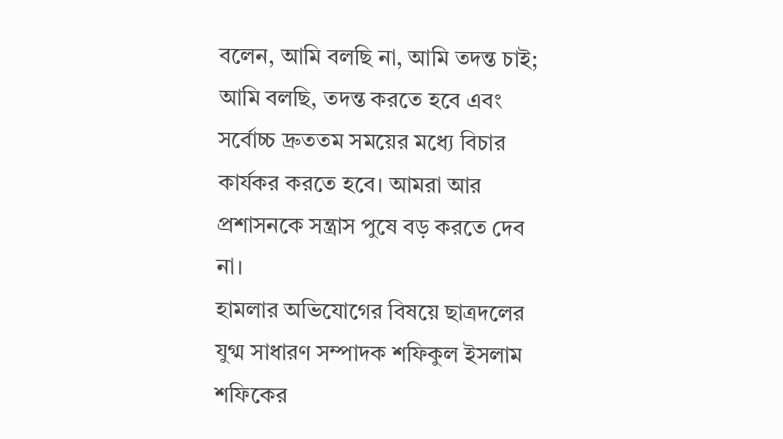বলেন, আমি বলছি না, আমি তদন্ত চাই; আমি বলছি, তদন্ত করতে হবে এবং সর্বোচ্চ দ্রুততম সময়ের মধ্যে বিচার কার্যকর করতে হবে। আমরা আর প্রশাসনকে সন্ত্রাস পুষে বড় করতে দেব না।
হামলার অভিযোগের বিষয়ে ছাত্রদলের যুগ্ম সাধারণ সম্পাদক শফিকুল ইসলাম শফিকের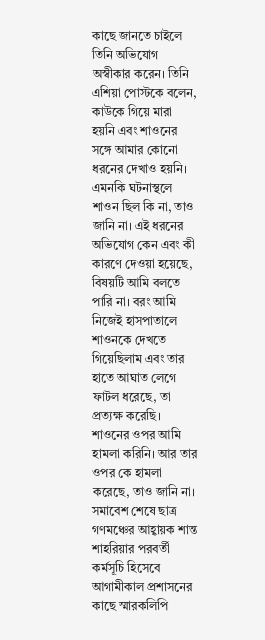কাছে জানতে চাইলে তিনি অভিযোগ অস্বীকার করেন। তিনি এশিয়া পোস্টকে বলেন, কাউকে গিয়ে মারা হয়নি এবং শাওনের সঙ্গে আমার কোনো ধরনের দেখাও হয়নি। এমনকি ঘটনাস্থলে শাওন ছিল কি না, তাও জানি না। এই ধরনের অভিযোগ কেন এবং কী কারণে দেওয়া হয়েছে, বিষয়টি আমি বলতে পারি না। বরং আমি নিজেই হাসপাতালে শাওনকে দেখতে গিয়েছিলাম এবং তার হাতে আঘাত লেগে ফাটল ধরেছে, তা প্রত্যক্ষ করেছি। শাওনের ওপর আমি হামলা করিনি। আর তার ওপর কে হামলা করেছে, তাও জানি না।
সমাবেশ শেষে ছাত্র গণমঞ্চের আহ্বায়ক শান্ত শাহরিয়ার পরবর্তী কর্মসূচি হিসেবে আগামীকাল প্রশাসনের কাছে স্মারকলিপি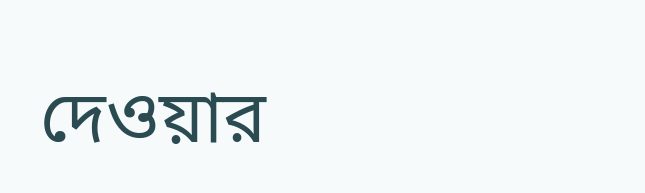দেওয়ার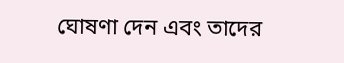ঘোষণা দেন এবং তাদের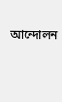আন্দোলন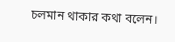চলমান থাকার কথা বলেন।